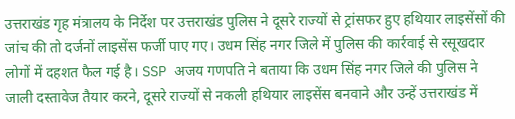उत्तराखंड गृह मंत्रालय के निर्देश पर उत्तराखंड पुलिस ने दूसरे राज्यों से ट्रांसफर हुए हथियार लाइसेंसों की जांच की तो दर्जनों लाइसेंस फर्जी पाए गए। उधम सिंह नगर जिले में पुलिस की कार्रवाई से रसूखदार लोगों में दहशत फैल गई है। SSP अजय गणपति ने बताया कि उधम सिंह नगर जिले की पुलिस ने जाली दस्तावेज तैयार करने, दूसरे राज्यों से नकली हथियार लाइसेंस बनवाने और उन्हें उत्तराखंड में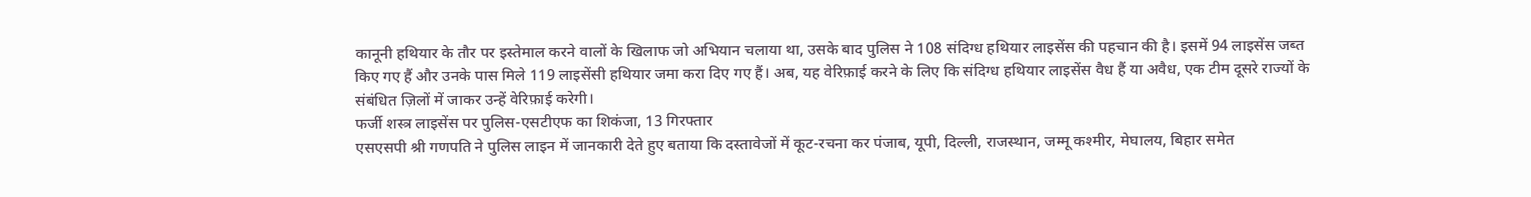कानूनी हथियार के तौर पर इस्तेमाल करने वालों के खिलाफ जो अभियान चलाया था, उसके बाद पुलिस ने 108 संदिग्ध हथियार लाइसेंस की पहचान की है। इसमें 94 लाइसेंस जब्त किए गए हैं और उनके पास मिले 119 लाइसेंसी हथियार जमा करा दिए गए हैं। अब, यह वेरिफ़ाई करने के लिए कि संदिग्ध हथियार लाइसेंस वैध हैं या अवैध, एक टीम दूसरे राज्यों के संबंधित ज़िलों में जाकर उन्हें वेरिफ़ाई करेगी।
फर्जी शस्त्र लाइसेंस पर पुलिस-एसटीएफ का शिकंजा, 13 गिरफ्तार
एसएसपी श्री गणपति ने पुलिस लाइन में जानकारी देते हुए बताया कि दस्तावेजों में कूट-रचना कर पंजाब, यूपी, दिल्ली, राजस्थान, जम्मू कश्मीर, मेघालय, बिहार समेत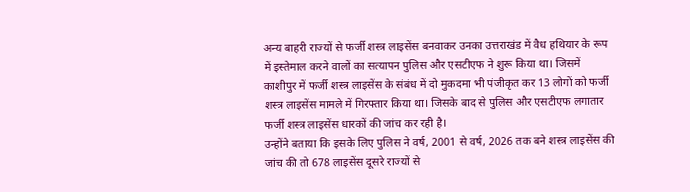अन्य बाहरी राज्यों से फर्जी शस्त्र लाइसेंस बनवाकर उनका उत्तराखंड में वैध हथियार के रूप में इस्तेमाल करने वालों का सत्यापन पुलिस और एसटीएफ ने शुरू किया था। जिसमें काशीपुर में फर्जी शस्त्र लाइसेंस के संबंध में दो मुकदमा भी पंजीकृत कर 13 लोगों को फर्जी शस्त्र लाइसेंस मामले में गिरफ्तार किया था। जिसके बाद से पुलिस और एसटीएफ लगातार फर्जी शस्त्र लाइसेंस धारकों की जांच कर रही है।
उन्होंने बताया कि इसके लिए पुलिस ने वर्ष, 2001 से वर्ष, 2026 तक बने शस्त्र लाइसेंस की जांच की तो 678 लाइसेंस दूसरे राज्यों से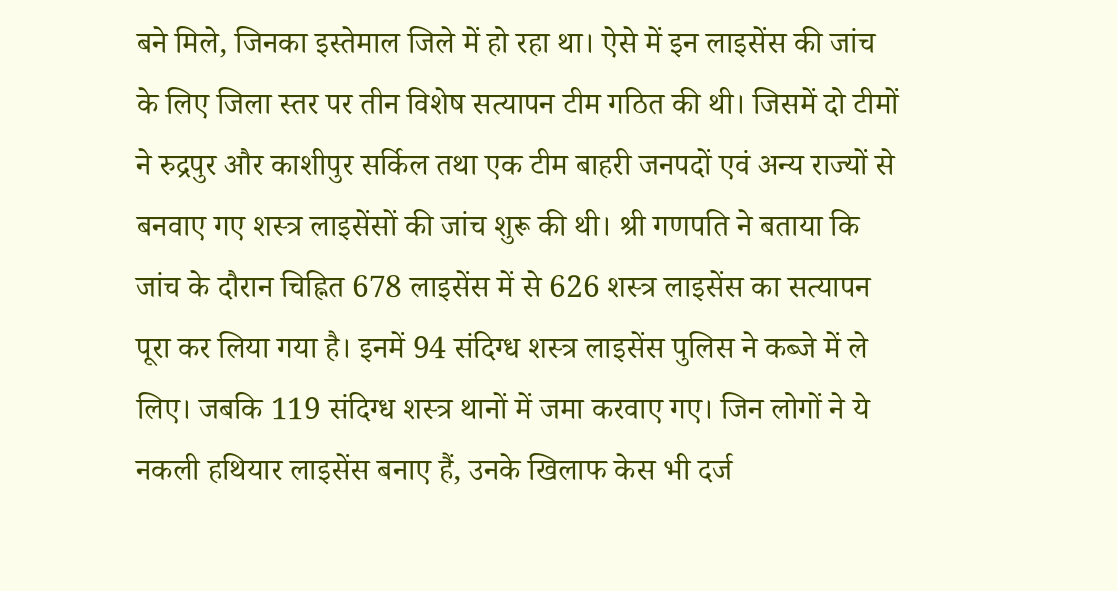बने मिले, जिनका इस्तेमाल जिले में हो रहा था। ऐसे में इन लाइसेंस की जांच के लिए जिला स्तर पर तीन विशेष सत्यापन टीम गठित की थी। जिसमें दो टीमों ने रुद्रपुर और काशीपुर सर्किल तथा एक टीम बाहरी जनपदों एवं अन्य राज्यों से बनवाए गए शस्त्र लाइसेंसों की जांच शुरू की थी। श्री गणपति ने बताया कि जांच के दौरान चिह्नित 678 लाइसेंस में से 626 शस्त्र लाइसेंस का सत्यापन पूरा कर लिया गया है। इनमें 94 संदिग्ध शस्त्र लाइसेंस पुलिस ने कब्जे में ले लिए। जबकि 119 संदिग्ध शस्त्र थानों में जमा करवाए गए। जिन लोगों ने ये नकली हथियार लाइसेंस बनाए हैं, उनके खिलाफ केस भी दर्ज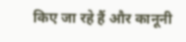किए जा रहे हैं और कानूनी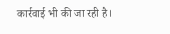कार्रवाई भी की जा रही है।